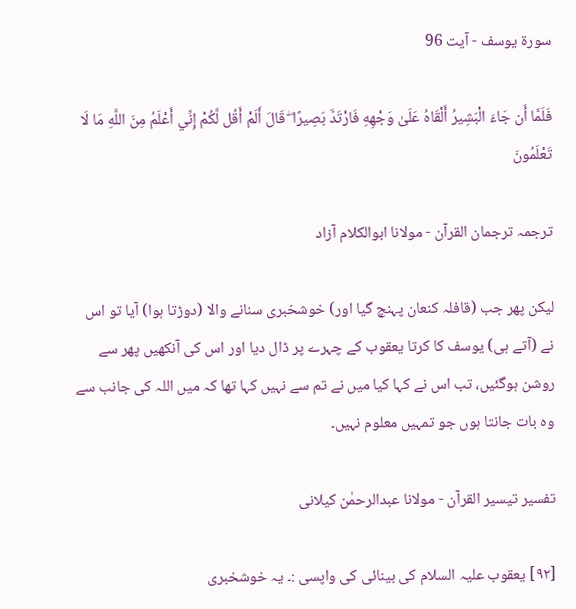سورة یوسف - آیت 96

فَلَمَّا أَن جَاءَ الْبَشِيرُ أَلْقَاهُ عَلَىٰ وَجْهِهِ فَارْتَدَّ بَصِيرًا ۖ قَالَ أَلَمْ أَقُل لَّكُمْ إِنِّي أَعْلَمُ مِنَ اللَّهِ مَا لَا تَعْلَمُونَ

ترجمہ ترجمان القرآن - مولانا ابوالکلام آزاد

لیکن پھر جب (قافلہ کنعان پہنچ گیا اور) خوشخبری سنانے والا (دوڑتا ہوا) آیا تو اس نے (آتے ہی) یوسف کا کرتا یعقوب کے چہرے پر ڈال دیا اور اس کی آنکھیں پھر سے روشن ہوگئیں، تب اس نے کہا کیا میں نے تم سے نہیں کہا تھا کہ میں اللہ کی جانب سے وہ بات جانتا ہوں جو تمہیں معلوم نہیں۔

تفسیر تیسیر القرآن - مولانا عبدالرحمٰن کیلانی

[٩٢] یعقوب علیہ السلام کی بینائی کی واپسی :۔ یہ خوشخبری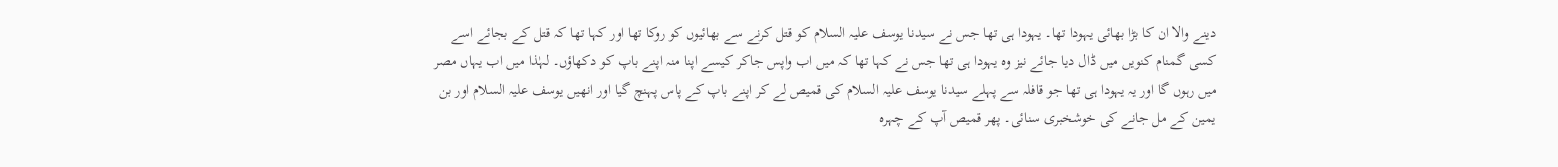دینے والا ان کا بڑا بھائی یہودا تھا۔ یہودا ہی تھا جس نے سیدنا یوسف علیہ السلام کو قتل کرنے سے بھائیوں کو روکا تھا اور کہا تھا کہ قتل کے بجائے اسے کسی گمنام کنویں میں ڈال دیا جائے نیز وہ یہودا ہی تھا جس نے کہا تھا کہ میں اب واپس جاکر کیسے اپنا منہ اپنے باپ کو دکھاؤں۔ لہٰذا میں اب یہاں مصر میں رہوں گا اور یہ یہودا ہی تھا جو قافلہ سے پہلے سیدنا یوسف علیہ السلام کی قمیص لے کر اپنے باپ کے پاس پہنچ گیا اور انھیں یوسف علیہ السلام اور بن یمین کے مل جانے کی خوشخبری سنائی۔ پھر قمیص آپ کے چہرہ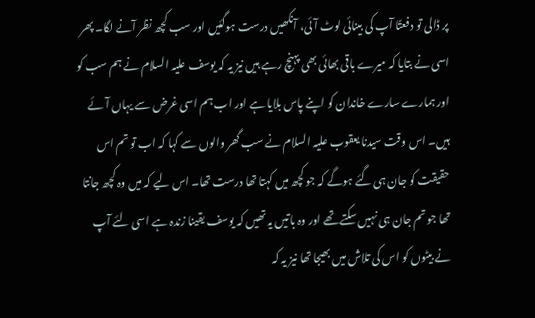پر ڈالی تو دفعتًا آپ کی بینائی لوٹ آئی، آنکھیں درست ہوگئیں اور سب کچھ نظر آنے لگا۔ پھر اسی نے بتایا کہ میرے باقی بھائی بھی پہنچ رہے ہیں نیز یہ کہ یوسف علیہ السلام نے ہم سب کو اور ہمارے سارے خاندان کو اپنے پاس بلایا ہے اور اب ہم اسی غرض سے یہاں آئے ہیں۔ اس وقت سیدنا یعقوب علیہ السلام نے سب گھر والوں سے کہا کہ اب تو تم اس حقیقت کو جان ہی گئے ہوگے کہ جو کچھ میں کہتا تھا درست تھا۔ اس لیے کہ میں وہ کچھ جانتا تھا جو تم جان ہی نہیں سکتے تھے اور وہ باتیں یہ تھیں کہ یوسف یقینا زندہ ہے اسی لئے آپ نے بیٹوں کو اس کی تلاش میں بھیجا تھا نیز یہ کہ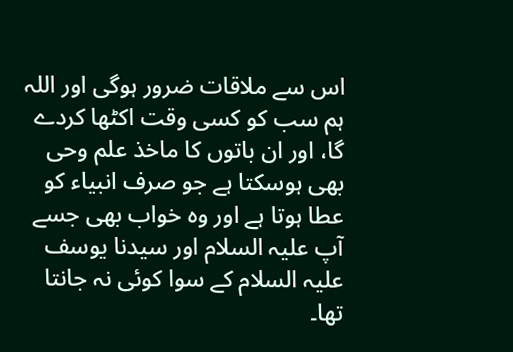اس سے ملاقات ضرور ہوگی اور اللہ ہم سب کو کسی وقت اکٹھا کردے گا، اور ان باتوں کا ماخذ علم وحی بھی ہوسکتا ہے جو صرف انبیاء کو عطا ہوتا ہے اور وہ خواب بھی جسے آپ علیہ السلام اور سیدنا یوسف علیہ السلام کے سوا کوئی نہ جانتا تھا۔